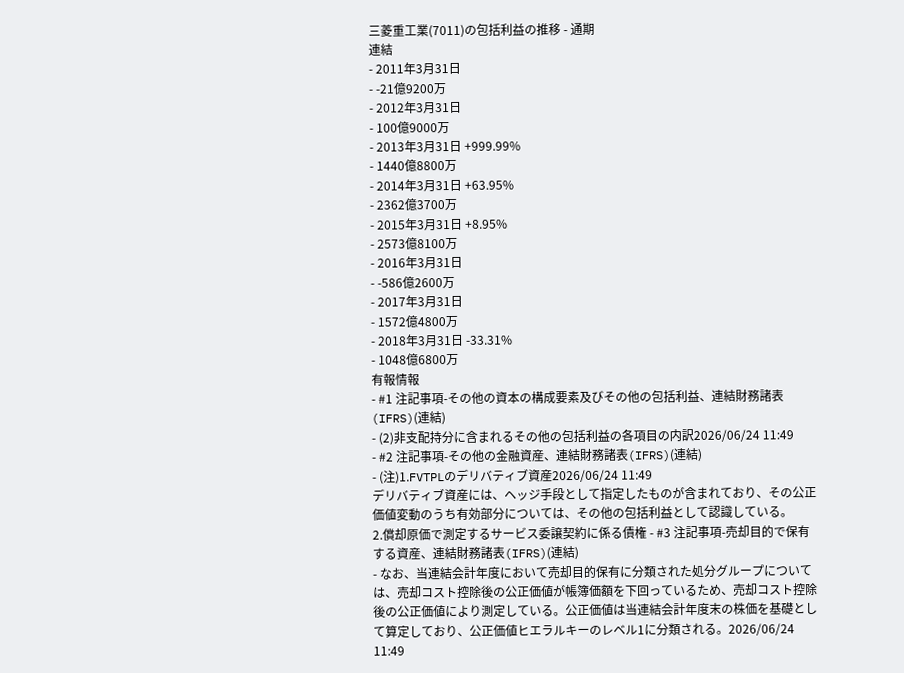三菱重工業(7011)の包括利益の推移 - 通期
連結
- 2011年3月31日
- -21億9200万
- 2012年3月31日
- 100億9000万
- 2013年3月31日 +999.99%
- 1440億8800万
- 2014年3月31日 +63.95%
- 2362億3700万
- 2015年3月31日 +8.95%
- 2573億8100万
- 2016年3月31日
- -586億2600万
- 2017年3月31日
- 1572億4800万
- 2018年3月31日 -33.31%
- 1048億6800万
有報情報
- #1 注記事項-その他の資本の構成要素及びその他の包括利益、連結財務諸表(IFRS)(連結)
- (2)非支配持分に含まれるその他の包括利益の各項目の内訳2026/06/24 11:49
- #2 注記事項-その他の金融資産、連結財務諸表(IFRS)(連結)
- (注)1.FVTPLのデリバティブ資産2026/06/24 11:49
デリバティブ資産には、ヘッジ手段として指定したものが含まれており、その公正価値変動のうち有効部分については、その他の包括利益として認識している。
2.償却原価で測定するサービス委譲契約に係る債権 - #3 注記事項-売却目的で保有する資産、連結財務諸表(IFRS)(連結)
- なお、当連結会計年度において売却目的保有に分類された処分グループについては、売却コスト控除後の公正価値が帳簿価額を下回っているため、売却コスト控除後の公正価値により測定している。公正価値は当連結会計年度末の株価を基礎として算定しており、公正価値ヒエラルキーのレベル1に分類される。2026/06/24 11:49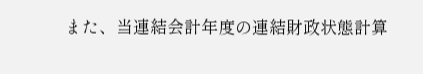また、当連結会計年度の連結財政状態計算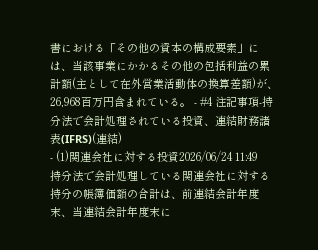書における「その他の資本の構成要素」には、当該事業にかかるその他の包括利益の累計額(主として在外営業活動体の換算差額)が、26,968百万円含まれている。 - #4 注記事項-持分法で会計処理されている投資、連結財務諸表(IFRS)(連結)
- (1)関連会社に対する投資2026/06/24 11:49
持分法で会計処理している関連会社に対する持分の帳簿価額の合計は、前連結会計年度末、当連結会計年度末に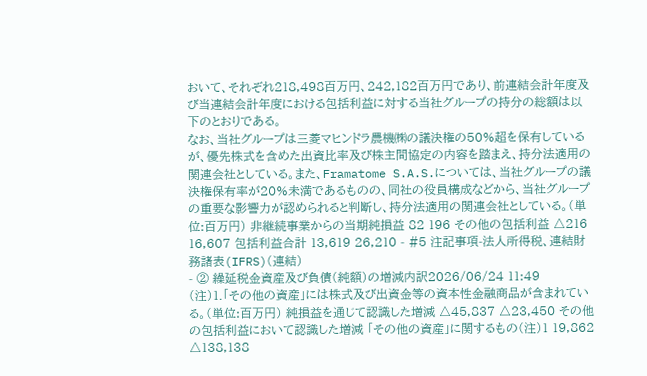おいて、それぞれ218,498百万円、242,182百万円であり、前連結会計年度及び当連結会計年度における包括利益に対する当社グループの持分の総額は以下のとおりである。
なお、当社グループは三菱マヒンドラ農機㈱の議決権の50%超を保有しているが、優先株式を含めた出資比率及び株主間協定の内容を踏まえ、持分法適用の関連会社としている。また、Framatome S.A.S.については、当社グループの議決権保有率が20%未満であるものの、同社の役員構成などから、当社グループの重要な影響力が認められると判断し、持分法適用の関連会社としている。(単位:百万円) 非継続事業からの当期純損益 82 196 その他の包括利益 △216 16,607 包括利益合計 13,619 26,210 - #5 注記事項-法人所得税、連結財務諸表(IFRS)(連結)
- ② 繰延税金資産及び負債(純額)の増減内訳2026/06/24 11:49
(注)1.「その他の資産」には株式及び出資金等の資本性金融商品が含まれている。(単位:百万円) 純損益を通じて認識した増減 △45,837 △23,450 その他の包括利益において認識した増減 「その他の資産」に関するもの(注)1 19,862 △138,138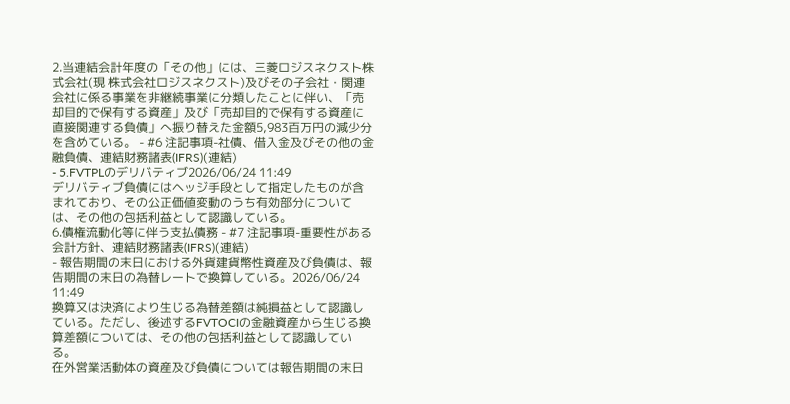2.当連結会計年度の「その他」には、三菱ロジスネクスト株式会社(現 株式会社ロジスネクスト)及びその子会社・関連会社に係る事業を非継続事業に分類したことに伴い、「売却目的で保有する資産」及び「売却目的で保有する資産に直接関連する負債」へ振り替えた金額5,983百万円の減少分を含めている。 - #6 注記事項-社債、借入金及びその他の金融負債、連結財務諸表(IFRS)(連結)
- 5.FVTPLのデリバティブ2026/06/24 11:49
デリバティブ負債にはヘッジ手段として指定したものが含まれており、その公正価値変動のうち有効部分については、その他の包括利益として認識している。
6.債権流動化等に伴う支払債務 - #7 注記事項-重要性がある会計方針、連結財務諸表(IFRS)(連結)
- 報告期間の末日における外貨建貨幣性資産及び負債は、報告期間の末日の為替レートで換算している。2026/06/24 11:49
換算又は決済により生じる為替差額は純損益として認識している。ただし、後述するFVTOCIの金融資産から生じる換算差額については、その他の包括利益として認識している。
在外営業活動体の資産及び負債については報告期間の末日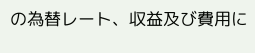の為替レート、収益及び費用に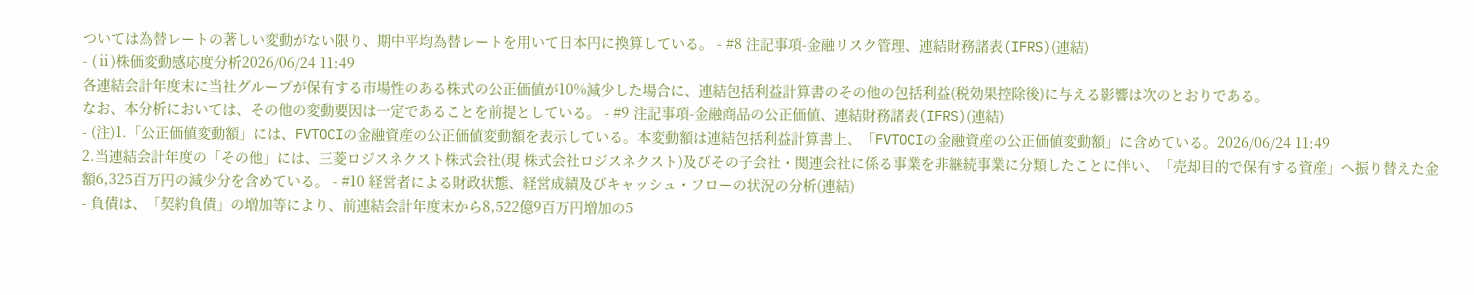ついては為替レートの著しい変動がない限り、期中平均為替レートを用いて日本円に換算している。 - #8 注記事項-金融リスク管理、連結財務諸表(IFRS)(連結)
- (ⅱ)株価変動感応度分析2026/06/24 11:49
各連結会計年度末に当社グループが保有する市場性のある株式の公正価値が10%減少した場合に、連結包括利益計算書のその他の包括利益(税効果控除後)に与える影響は次のとおりである。
なお、本分析においては、その他の変動要因は一定であることを前提としている。 - #9 注記事項-金融商品の公正価値、連結財務諸表(IFRS)(連結)
- (注)1.「公正価値変動額」には、FVTOCIの金融資産の公正価値変動額を表示している。本変動額は連結包括利益計算書上、「FVTOCIの金融資産の公正価値変動額」に含めている。2026/06/24 11:49
2.当連結会計年度の「その他」には、三菱ロジスネクスト株式会社(現 株式会社ロジスネクスト)及びその子会社・関連会社に係る事業を非継続事業に分類したことに伴い、「売却目的で保有する資産」へ振り替えた金額6,325百万円の減少分を含めている。 - #10 経営者による財政状態、経営成績及びキャッシュ・フローの状況の分析(連結)
- 負債は、「契約負債」の増加等により、前連結会計年度末から8,522億9百万円増加の5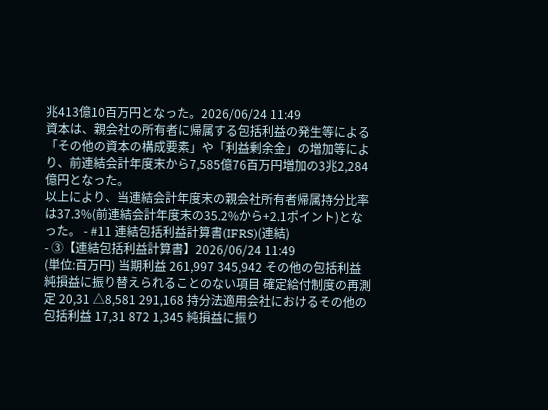兆413億10百万円となった。2026/06/24 11:49
資本は、親会社の所有者に帰属する包括利益の発生等による「その他の資本の構成要素」や「利益剰余金」の増加等により、前連結会計年度末から7,585億76百万円増加の3兆2,284億円となった。
以上により、当連結会計年度末の親会社所有者帰属持分比率は37.3%(前連結会計年度末の35.2%から+2.1ポイント)となった。 - #11 連結包括利益計算書(IFRS)(連結)
- ③【連結包括利益計算書】2026/06/24 11:49
(単位:百万円) 当期利益 261,997 345,942 その他の包括利益 純損益に振り替えられることのない項目 確定給付制度の再測定 20,31 △8,581 291,168 持分法適用会社におけるその他の包括利益 17,31 872 1,345 純損益に振り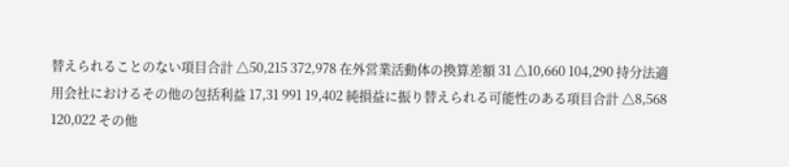替えられることのない項目合計 △50,215 372,978 在外営業活動体の換算差額 31 △10,660 104,290 持分法適用会社におけるその他の包括利益 17,31 991 19,402 純損益に振り替えられる可能性のある項目合計 △8,568 120,022 その他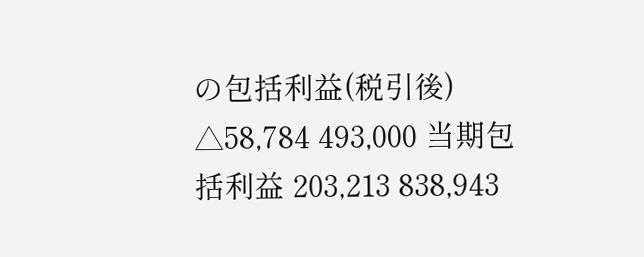の包括利益(税引後) △58,784 493,000 当期包括利益 203,213 838,943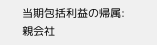当期包括利益の帰属: 親会社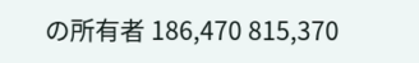の所有者 186,470 815,370